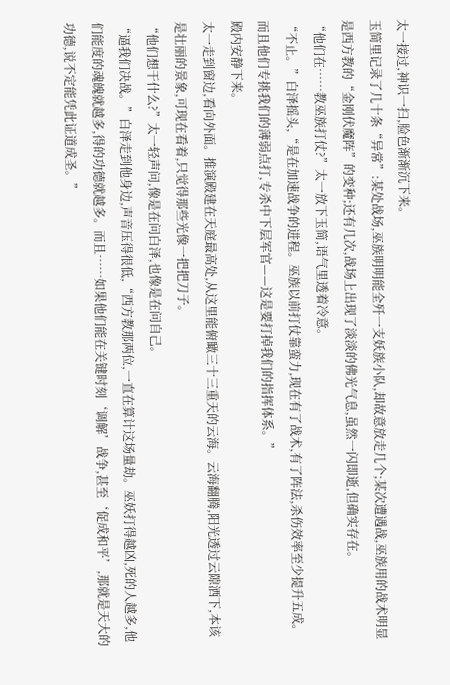太一接过,神识一扫,脸色渐渐沉下来。
玉简里记录了几十条“异常”:某处战场,巫族明明能全歼一支妖族小队,却故意放走几个;某次遭遇战,巫族用的战术明显是西方教的“金刚伏魔阵”的变种;还有几次,战场上出现了淡淡的佛光气息,虽然一闪即逝,但确实存在。
“他们在……教巫族打仗?”太一放下玉简,语气里透着冷意。
“不止。”白泽摇头,“是在加速战争的进程。巫族以前打仗靠蛮力,现在有了战术,有了阵法,杀伤效率至少提升五成。而且他们专挑我们的薄弱点打,专杀中下层军官——这是要打掉我们的指挥体系。”
殿内安静下来。
太一走到窗边,看向外面。推演殿建在天庭最高处,从这里能俯瞰三十三重天的云海。云海翻腾,阳光透过云隙洒下,本该是壮丽的景象,可现在看着,只觉得那些光像一把把刀子。
“他们想干什么?”太一轻声问,像是在问白泽,也像是在问自己。
“逼我们决战。”白泽走到他身边,声音压得很低,“西方教那两位,一直在算计这场量劫。巫妖打得越凶,死的人越多,他们能度的魂魄就越多,得的功德就越多。而且……如果他们能在关键时刻‘调解’战争,甚至‘促成和平’,那就是天大的功德,说不定能凭此证道成圣。”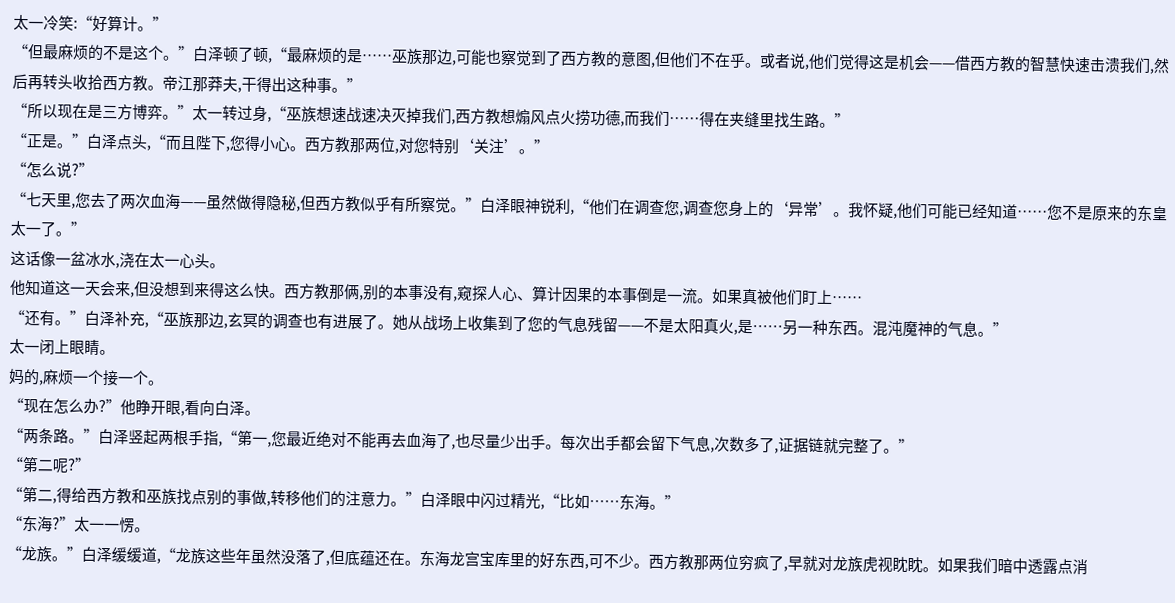太一冷笑:“好算计。”
“但最麻烦的不是这个。”白泽顿了顿,“最麻烦的是……巫族那边,可能也察觉到了西方教的意图,但他们不在乎。或者说,他们觉得这是机会——借西方教的智慧快速击溃我们,然后再转头收拾西方教。帝江那莽夫,干得出这种事。”
“所以现在是三方博弈。”太一转过身,“巫族想速战速决灭掉我们,西方教想煽风点火捞功德,而我们……得在夹缝里找生路。”
“正是。”白泽点头,“而且陛下,您得小心。西方教那两位,对您特别‘关注’。”
“怎么说?”
“七天里,您去了两次血海——虽然做得隐秘,但西方教似乎有所察觉。”白泽眼神锐利,“他们在调查您,调查您身上的‘异常’。我怀疑,他们可能已经知道……您不是原来的东皇太一了。”
这话像一盆冰水,浇在太一心头。
他知道这一天会来,但没想到来得这么快。西方教那俩,别的本事没有,窥探人心、算计因果的本事倒是一流。如果真被他们盯上……
“还有。”白泽补充,“巫族那边,玄冥的调查也有进展了。她从战场上收集到了您的气息残留——不是太阳真火,是……另一种东西。混沌魔神的气息。”
太一闭上眼睛。
妈的,麻烦一个接一个。
“现在怎么办?”他睁开眼,看向白泽。
“两条路。”白泽竖起两根手指,“第一,您最近绝对不能再去血海了,也尽量少出手。每次出手都会留下气息,次数多了,证据链就完整了。”
“第二呢?”
“第二,得给西方教和巫族找点别的事做,转移他们的注意力。”白泽眼中闪过精光,“比如……东海。”
“东海?”太一一愣。
“龙族。”白泽缓缓道,“龙族这些年虽然没落了,但底蕴还在。东海龙宫宝库里的好东西,可不少。西方教那两位穷疯了,早就对龙族虎视眈眈。如果我们暗中透露点消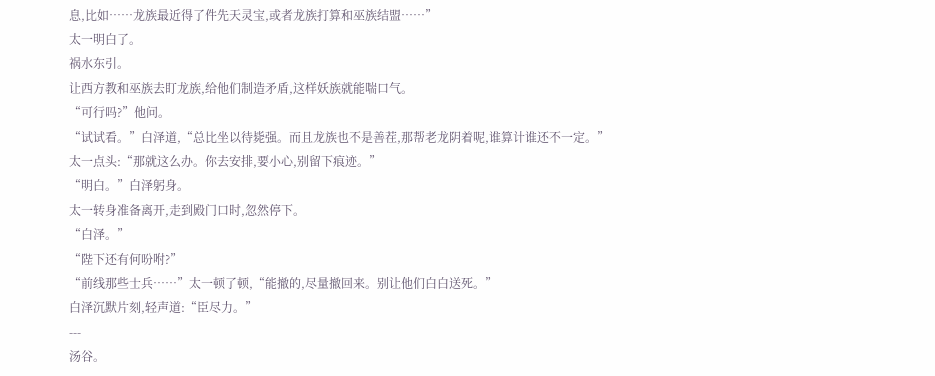息,比如……龙族最近得了件先天灵宝,或者龙族打算和巫族结盟……”
太一明白了。
祸水东引。
让西方教和巫族去盯龙族,给他们制造矛盾,这样妖族就能喘口气。
“可行吗?”他问。
“试试看。”白泽道,“总比坐以待毙强。而且龙族也不是善茬,那帮老龙阴着呢,谁算计谁还不一定。”
太一点头:“那就这么办。你去安排,要小心,别留下痕迹。”
“明白。”白泽躬身。
太一转身准备离开,走到殿门口时,忽然停下。
“白泽。”
“陛下还有何吩咐?”
“前线那些士兵……”太一顿了顿,“能撤的,尽量撤回来。别让他们白白送死。”
白泽沉默片刻,轻声道:“臣尽力。”
---
汤谷。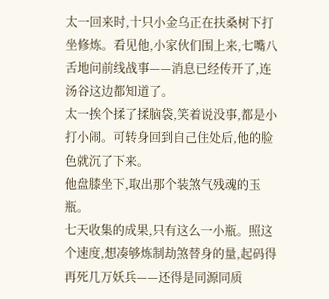太一回来时,十只小金乌正在扶桑树下打坐修炼。看见他,小家伙们围上来,七嘴八舌地问前线战事——消息已经传开了,连汤谷这边都知道了。
太一挨个揉了揉脑袋,笑着说没事,都是小打小闹。可转身回到自己住处后,他的脸色就沉了下来。
他盘膝坐下,取出那个装煞气残魂的玉瓶。
七天收集的成果,只有这么一小瓶。照这个速度,想凑够炼制劫煞替身的量,起码得再死几万妖兵——还得是同源同质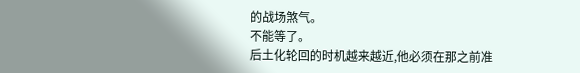的战场煞气。
不能等了。
后土化轮回的时机越来越近,他必须在那之前准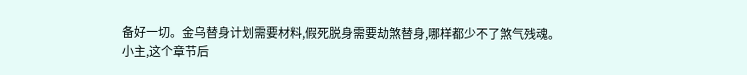备好一切。金乌替身计划需要材料,假死脱身需要劫煞替身,哪样都少不了煞气残魂。
小主,这个章节后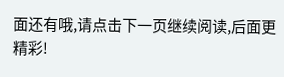面还有哦,请点击下一页继续阅读,后面更精彩!